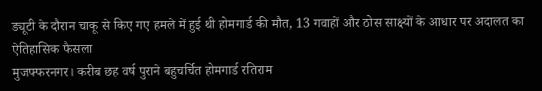ड्यूटी के दौरान चाकू से किए गए हमले में हुई थी होमगार्ड की मौत, 13 गवाहों और ठोस साक्ष्यों के आधार पर अदालत का ऐतिहासिक फैसला
मुजफ्फरनगर। करीब छह वर्ष पुराने बहुचर्चित होमगार्ड रतिराम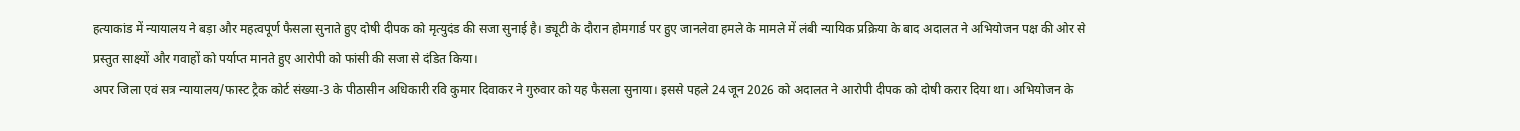हत्याकांड में न्यायालय ने बड़ा और महत्वपूर्ण फैसला सुनाते हुए दोषी दीपक को मृत्युदंड की सजा सुनाई है। ड्यूटी के दौरान होमगार्ड पर हुए जानलेवा हमले के मामले में लंबी न्यायिक प्रक्रिया के बाद अदालत ने अभियोजन पक्ष की ओर से प्रस्तुत साक्ष्यों और गवाहों को पर्याप्त मानते हुए आरोपी को फांसी की सजा से दंडित किया।
अपर जिला एवं सत्र न्यायालय/फास्ट ट्रैक कोर्ट संख्या-3 के पीठासीन अधिकारी रवि कुमार दिवाकर ने गुरुवार को यह फैसला सुनाया। इससे पहले 24 जून 2026 को अदालत ने आरोपी दीपक को दोषी करार दिया था। अभियोजन के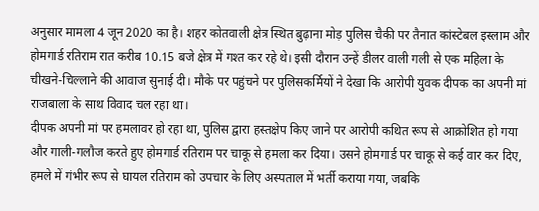अनुसार मामला 4 जून 2020 का है। शहर कोतवाली क्षेत्र स्थित बुढ़ाना मोड़ पुलिस चैकी पर तैनात कांस्टेबल इस्लाम और होमगार्ड रतिराम रात करीब 10.15 बजे क्षेत्र में गश्त कर रहे थे। इसी दौरान उन्हें डीलर वाली गली से एक महिला के चीखने-चिल्लाने की आवाज सुनाई दी। मौके पर पहुंचने पर पुलिसकर्मियों ने देखा कि आरोपी युवक दीपक का अपनी मां राजबाला के साथ विवाद चल रहा था।
दीपक अपनी मां पर हमलावर हो रहा था, पुलिस द्वारा हस्तक्षेप किए जाने पर आरोपी कथित रूप से आक्रोशित हो गया और गाली-गलौज करते हुए होमगार्ड रतिराम पर चाकू से हमला कर दिया। उसने होमगार्ड पर चाकू से कई वार कर दिए, हमले में गंभीर रूप से घायल रतिराम को उपचार के लिए अस्पताल में भर्ती कराया गया, जबकि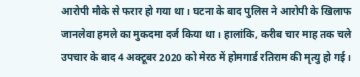आरोपी मौके से फरार हो गया था। घटना के बाद पुलिस ने आरोपी के खिलाफ जानलेवा हमले का मुकदमा दर्ज किया था। हालांकि, करीब चार माह तक चले उपचार के बाद 4 अक्टूबर 2020 को मेरठ में होमगार्ड रतिराम की मृत्यु हो गई।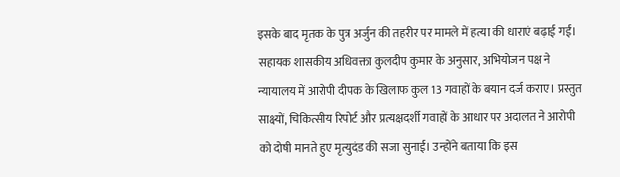इसके बाद मृतक के पुत्र अर्जुन की तहरीर पर मामले में हत्या की धाराएं बढ़ाई गईं।
सहायक शासकीय अधिवक्ता कुलदीप कुमार के अनुसार, अभियोजन पक्ष ने न्यायालय में आरोपी दीपक के खिलाफ कुल 13 गवाहों के बयान दर्ज कराए। प्रस्तुत साक्ष्यों, चिकित्सीय रिपोर्ट और प्रत्यक्षदर्शी गवाहों के आधार पर अदालत ने आरोपी को दोषी मानते हुए मृत्युदंड की सजा सुनाई। उन्होंने बताया कि इस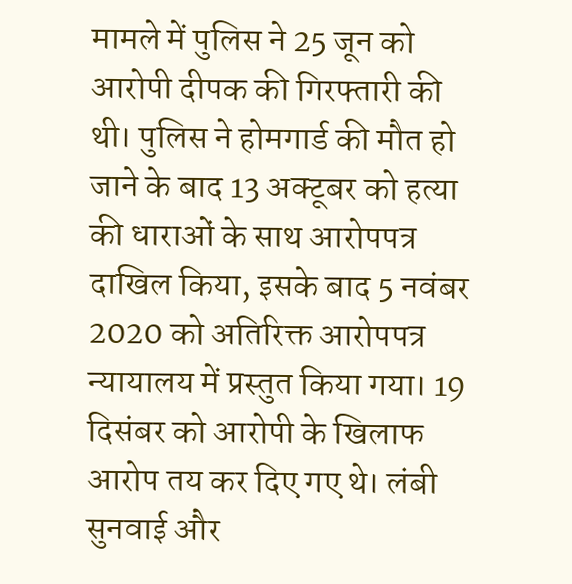मामले में पुलिस ने 25 जून को आरोपी दीपक की गिरफ्तारी की थी। पुलिस ने होमगार्ड की मौत हो जाने के बाद 13 अक्टूबर को हत्या की धाराओं के साथ आरोपपत्र दाखिल किया, इसके बाद 5 नवंबर 2020 को अतिरिक्त आरोपपत्र न्यायालय में प्रस्तुत किया गया। 19 दिसंबर को आरोपी के खिलाफ आरोप तय कर दिए गए थे। लंबी सुनवाई और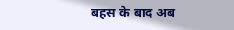बहस के बाद अब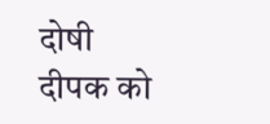दोषी दीपक को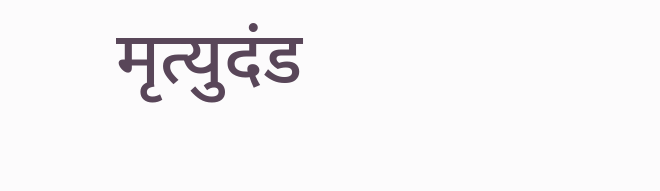मृत्युदंड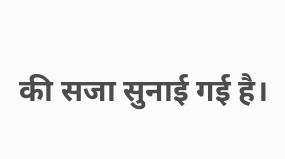की सजा सुनाई गई है।